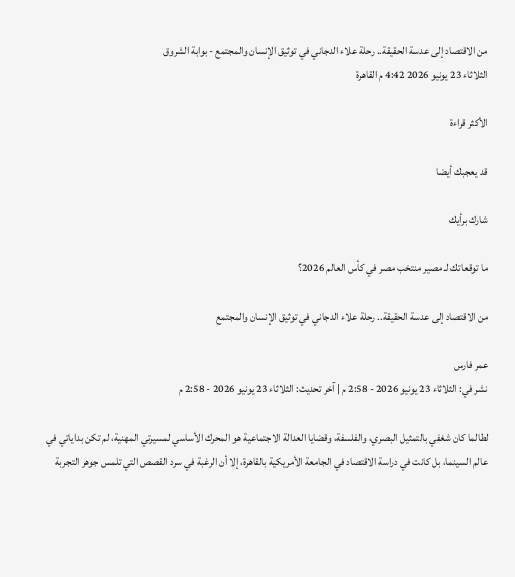من الاقتصاد إلى عدسة الحقيقة.. رحلة علاء الدجاني في توثيق الإنسان والمجتمع - بوابة الشروق
الثلاثاء 23 يونيو 2026 4:42 م القاهرة

الأكثر قراءة

قد يعجبك أيضا

شارك برأيك

ما توقعاتك لـ مصير منتخب مصر في كأس العالم 2026؟

من الاقتصاد إلى عدسة الحقيقة.. رحلة علاء الدجاني في توثيق الإنسان والمجتمع

عمر فارس
نشر في: الثلاثاء 23 يونيو 2026 - 2:58 م | آخر تحديث: الثلاثاء 23 يونيو 2026 - 2:58 م

لطالما كان شغفي بالتمثيل البصري، والفلسفة، وقضايا العدالة الاجتماعية هو المحرك الأساسي لمسيرتي المهنية، لم تكن بداياتي في عالم السينما، بل كانت في دراسة الاقتصاد في الجامعة الأمريكية بالقاهرة، إلا أن الرغبة في سرد القصص التي تلمس جوهر التجربة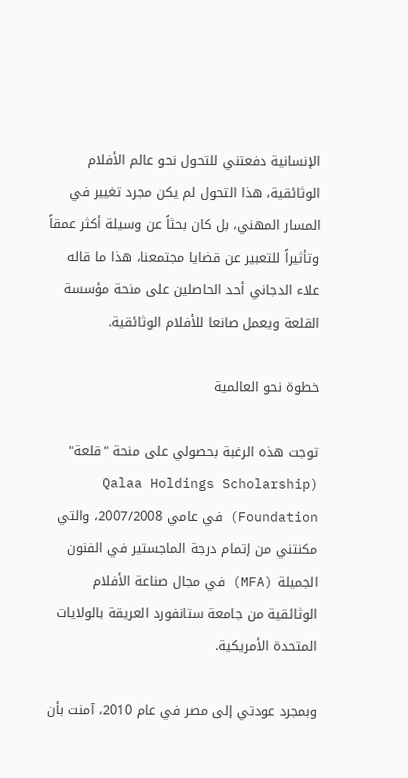الإنسانية دفعتني للتحول نحو عالم الأفلام الوثائقية، هذا التحول لم يكن مجرد تغيير في المسار المهني، بل كان بحثاً عن وسيلة أكثر عمقاً وتأثيراً للتعبير عن قضايا مجتمعنا، هذا ما قاله علاء الدجاني أحد الحاصلين على منحة مؤسسة القلعة ويعمل صانعا للأفلام الوثائقية.

خطوة نحو العالمية

توجت هذه الرغبة بحصولي على منحة "قلعة" (Qalaa Holdings Scholarship Foundation) في عامي 2007/2008، والتي مكنتني من إتمام درجة الماجستير في الفنون الجميلة (MFA) في مجال صناعة الأفلام الوثائقية من جامعة ستانفورد العريقة بالولايات المتحدة الأمريكية.

وبمجرد عودتي إلى مصر في عام 2010، آمنت بأن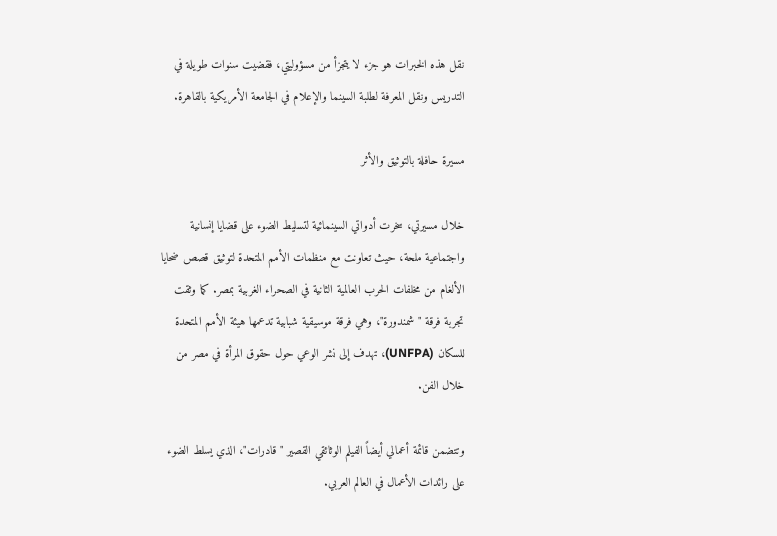نقل هذه الخبرات هو جزء لا يتجزأ من مسؤوليتي، فقضيت سنوات طويلة في التدريس ونقل المعرفة لطلبة السينما والإعلام في الجامعة الأمريكية بالقاهرة.

مسيرة حافلة بالتوثيق والأثر

خلال مسيرتي، سخرت أدواتي السينمائية لتسليط الضوء على قضايا إنسانية واجتماعية ملحة، حيث تعاونت مع منظمات الأمم المتحدة لتوثيق قصص ضحايا الألغام من مخلفات الحرب العالمية الثانية في الصحراء الغربية بمصر. كما وثقت تجربة فرقة "شمندورة"، وهي فرقة موسيقية شبابية تدعمها هيئة الأمم المتحدة للسكان (UNFPA)، تهدف إلى نشر الوعي حول حقوق المرأة في مصر من خلال الفن.

وتتضمن قائمة أعمالي أيضاً الفيلم الوثائقي القصير "قادرات"، الذي يسلط الضوء على رائدات الأعمال في العالم العربي.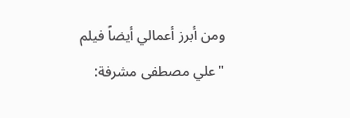ومن أبرز أعمالي أيضاً فيلم "علي مصطفى مشرفة: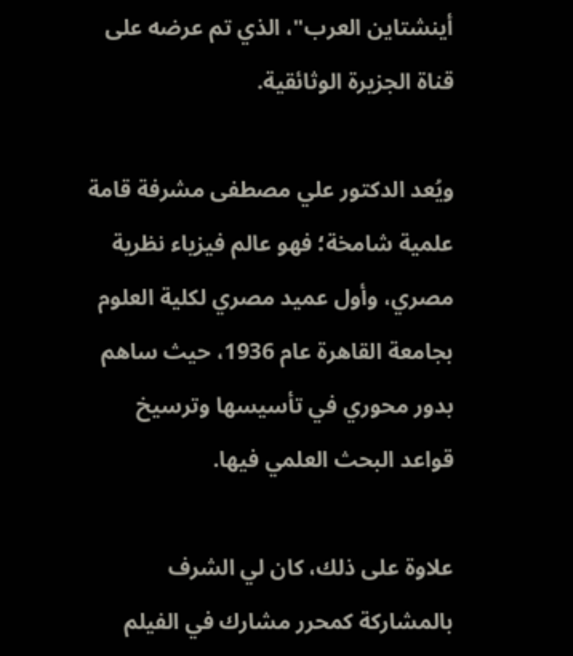أينشتاين العرب"، الذي تم عرضه على قناة الجزيرة الوثائقية.

ويُعد الدكتور علي مصطفى مشرفة قامة علمية شامخة؛ فهو عالم فيزياء نظرية مصري، وأول عميد مصري لكلية العلوم بجامعة القاهرة عام 1936، حيث ساهم بدور محوري في تأسيسها وترسيخ قواعد البحث العلمي فيها.

علاوة على ذلك، كان لي الشرف بالمشاركة كمحرر مشارك في الفيلم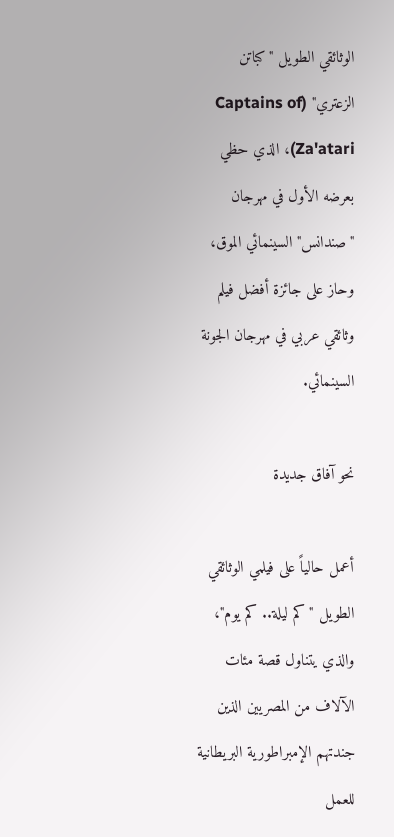الوثائقي الطويل "كباتن الزعتري" (Captains of Za'atari)، الذي حظي بعرضه الأول في مهرجان "صندانس" السينمائي الموق، وحاز على جائزة أفضل فيلم وثائقي عربي في مهرجان الجونة السينمائي.

نحو آفاق جديدة

أعمل حالياً على فيلمي الوثائقي الطويل "كم ليلة.. كم يوم"، والذي يتناول قصة مئات الآلاف من المصريين الذين جندتهم الإمبراطورية البريطانية للعمل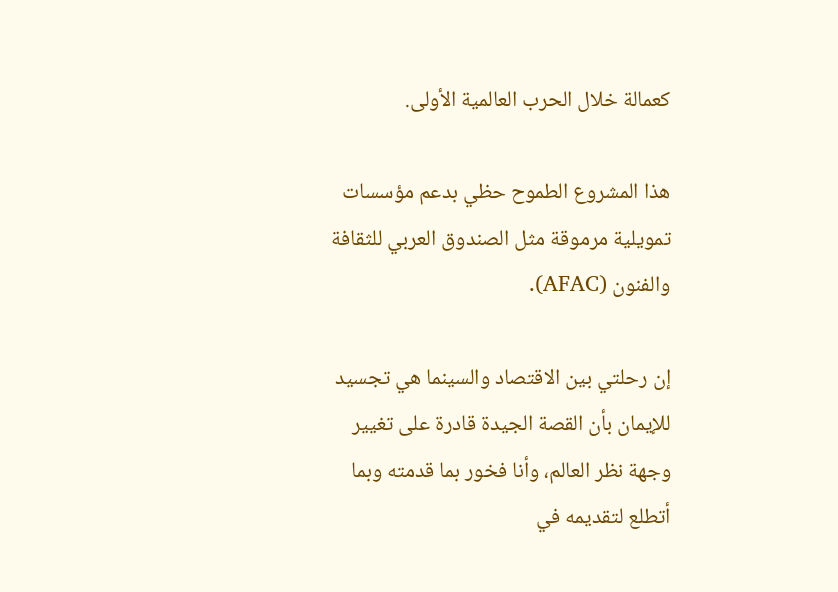كعمالة خلال الحرب العالمية الأولى.

هذا المشروع الطموح حظي بدعم مؤسسات تمويلية مرموقة مثل الصندوق العربي للثقافة والفنون (AFAC).

إن رحلتي بين الاقتصاد والسينما هي تجسيد للإيمان بأن القصة الجيدة قادرة على تغيير وجهة نظر العالم، وأنا فخور بما قدمته وبما أتطلع لتقديمه في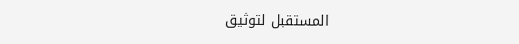المستقبل لتوثيق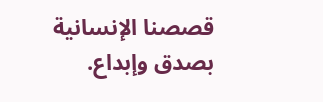قصصنا الإنسانية بصدق وإبداع.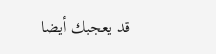قد يعجبك أيضا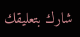شارك بتعليقك